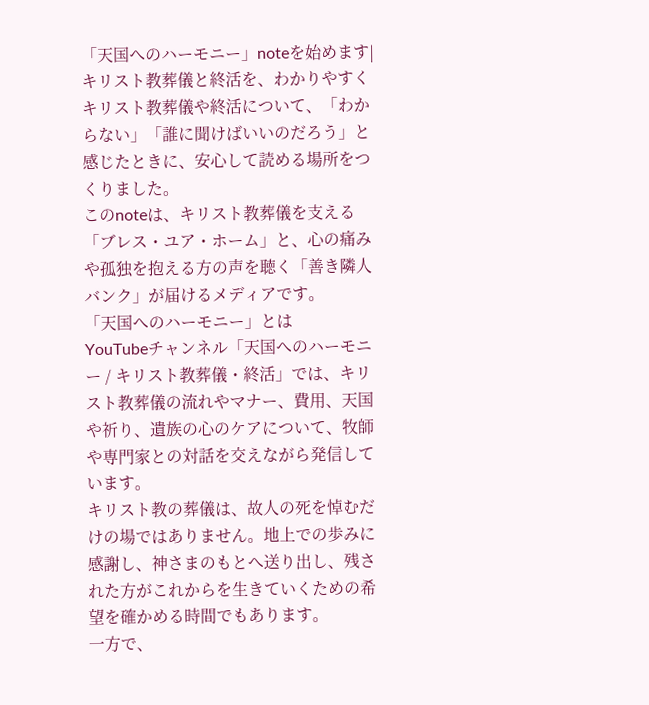「天国へのハーモニー」noteを始めます|キリスト教葬儀と終活を、わかりやすく
キリスト教葬儀や終活について、「わからない」「誰に聞けばいいのだろう」と感じたときに、安心して読める場所をつくりました。
このnoteは、キリスト教葬儀を支える「ブレス・ユア・ホーム」と、心の痛みや孤独を抱える方の声を聴く「善き隣人バンク」が届けるメディアです。
「天国へのハーモニー」とは
YouTubeチャンネル「天国へのハーモニー / キリスト教葬儀・終活」では、キリスト教葬儀の流れやマナー、費用、天国や祈り、遺族の心のケアについて、牧師や専門家との対話を交えながら発信しています。
キリスト教の葬儀は、故人の死を悼むだけの場ではありません。地上での歩みに感謝し、神さまのもとへ送り出し、残された方がこれからを生きていくための希望を確かめる時間でもあります。
一方で、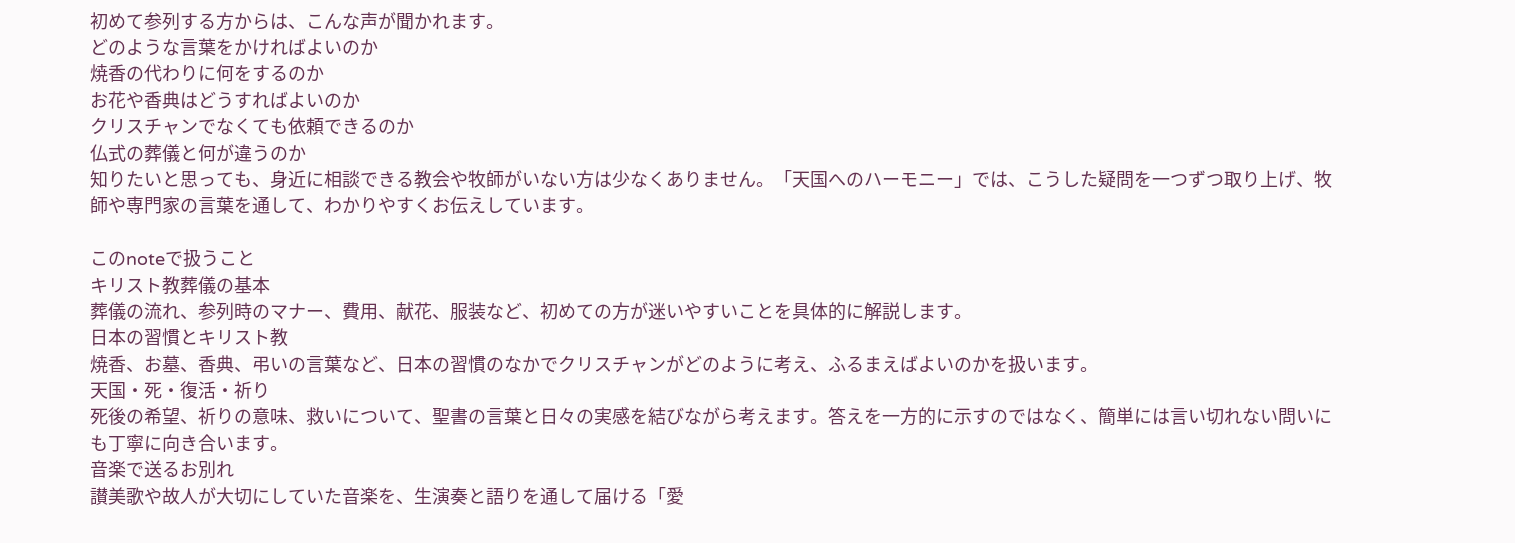初めて参列する方からは、こんな声が聞かれます。
どのような言葉をかければよいのか
焼香の代わりに何をするのか
お花や香典はどうすればよいのか
クリスチャンでなくても依頼できるのか
仏式の葬儀と何が違うのか
知りたいと思っても、身近に相談できる教会や牧師がいない方は少なくありません。「天国へのハーモニー」では、こうした疑問を一つずつ取り上げ、牧師や専門家の言葉を通して、わかりやすくお伝えしています。

このnoteで扱うこと
キリスト教葬儀の基本
葬儀の流れ、参列時のマナー、費用、献花、服装など、初めての方が迷いやすいことを具体的に解説します。
日本の習慣とキリスト教
焼香、お墓、香典、弔いの言葉など、日本の習慣のなかでクリスチャンがどのように考え、ふるまえばよいのかを扱います。
天国・死・復活・祈り
死後の希望、祈りの意味、救いについて、聖書の言葉と日々の実感を結びながら考えます。答えを一方的に示すのではなく、簡単には言い切れない問いにも丁寧に向き合います。
音楽で送るお別れ
讃美歌や故人が大切にしていた音楽を、生演奏と語りを通して届ける「愛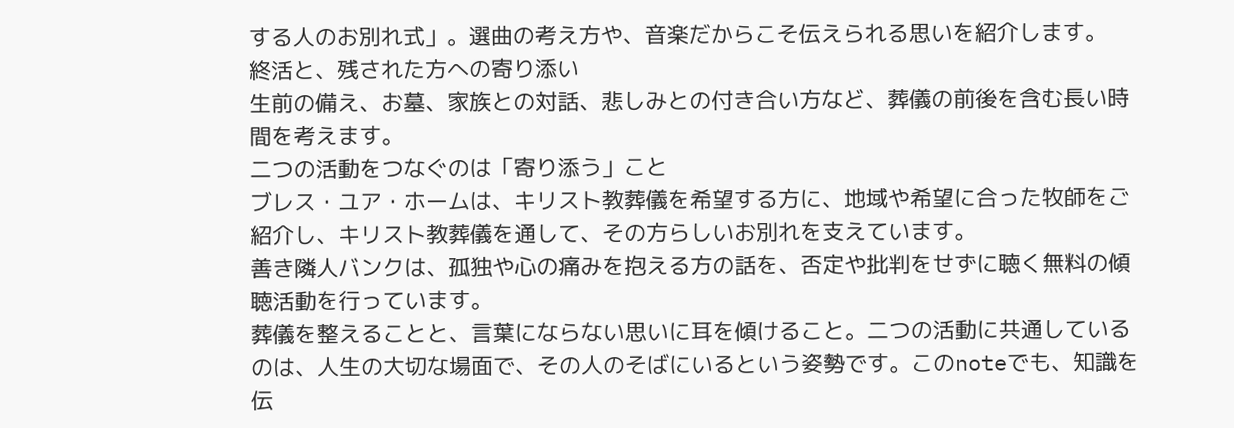する人のお別れ式」。選曲の考え方や、音楽だからこそ伝えられる思いを紹介します。
終活と、残された方への寄り添い
生前の備え、お墓、家族との対話、悲しみとの付き合い方など、葬儀の前後を含む長い時間を考えます。
二つの活動をつなぐのは「寄り添う」こと
ブレス・ユア・ホームは、キリスト教葬儀を希望する方に、地域や希望に合った牧師をご紹介し、キリスト教葬儀を通して、その方らしいお別れを支えています。
善き隣人バンクは、孤独や心の痛みを抱える方の話を、否定や批判をせずに聴く無料の傾聴活動を行っています。
葬儀を整えることと、言葉にならない思いに耳を傾けること。二つの活動に共通しているのは、人生の大切な場面で、その人のそばにいるという姿勢です。このnoteでも、知識を伝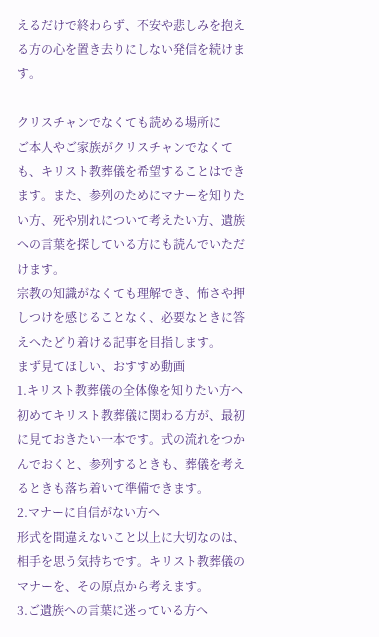えるだけで終わらず、不安や悲しみを抱える方の心を置き去りにしない発信を続けます。

クリスチャンでなくても読める場所に
ご本人やご家族がクリスチャンでなくても、キリスト教葬儀を希望することはできます。また、参列のためにマナーを知りたい方、死や別れについて考えたい方、遺族への言葉を探している方にも読んでいただけます。
宗教の知識がなくても理解でき、怖さや押しつけを感じることなく、必要なときに答えへたどり着ける記事を目指します。
まず見てほしい、おすすめ動画
1.キリスト教葬儀の全体像を知りたい方へ
初めてキリスト教葬儀に関わる方が、最初に見ておきたい一本です。式の流れをつかんでおくと、参列するときも、葬儀を考えるときも落ち着いて準備できます。
2.マナーに自信がない方へ
形式を間違えないこと以上に大切なのは、相手を思う気持ちです。キリスト教葬儀のマナーを、その原点から考えます。
3.ご遺族への言葉に迷っている方へ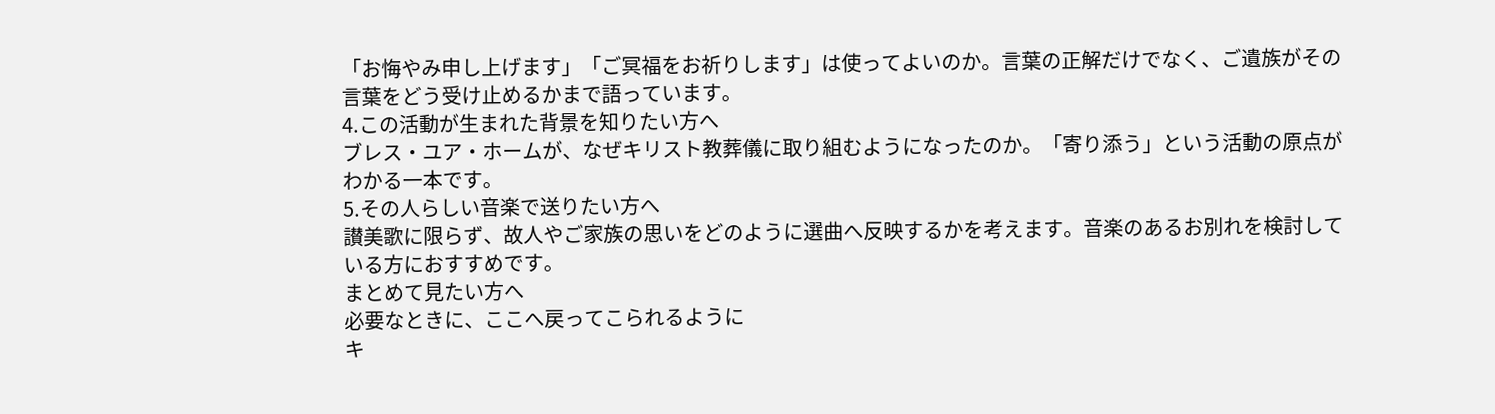「お悔やみ申し上げます」「ご冥福をお祈りします」は使ってよいのか。言葉の正解だけでなく、ご遺族がその言葉をどう受け止めるかまで語っています。
4.この活動が生まれた背景を知りたい方へ
ブレス・ユア・ホームが、なぜキリスト教葬儀に取り組むようになったのか。「寄り添う」という活動の原点がわかる一本です。
5.その人らしい音楽で送りたい方へ
讃美歌に限らず、故人やご家族の思いをどのように選曲へ反映するかを考えます。音楽のあるお別れを検討している方におすすめです。
まとめて見たい方へ
必要なときに、ここへ戻ってこられるように
キ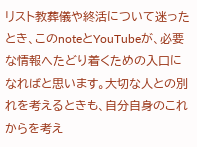リスト教葬儀や終活について迷ったとき、このnoteとYouTubeが、必要な情報へたどり着くための入口になればと思います。大切な人との別れを考えるときも、自分自身のこれからを考え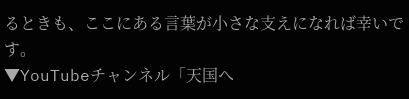るときも、ここにある言葉が小さな支えになれば幸いです。
▼YouTubeチャンネル「天国へ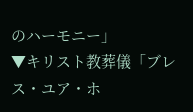のハーモニー」
▼キリスト教葬儀「ブレス・ユア・ホ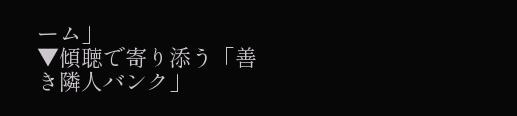ーム」
▼傾聴で寄り添う「善き隣人バンク」